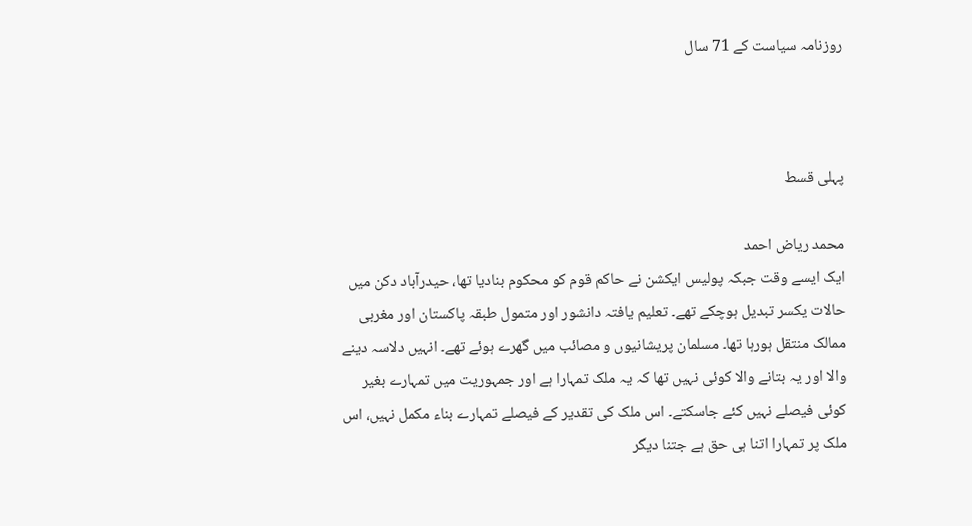روزنامہ سیاست کے 71 سال



پہلی قسط

محمد ریاض احمد
ایک ایسے وقت جبکہ پولیس ایکشن نے حاکم قوم کو محکوم بنادیا تھا، حیدرآباد دکن میں حالات یکسر تبدیل ہوچکے تھے۔ تعلیم یافتہ دانشور اور متمول طبقہ پاکستان اور مغربی ممالک منتقل ہورہا تھا۔ مسلمان پریشانیوں و مصائب میں گھرے ہوئے تھے۔ انہیں دلاسہ دینے والا اور یہ بتانے والا کوئی نہیں تھا کہ یہ ملک تمہارا ہے اور جمہوریت میں تمہارے بغیر کوئی فیصلے نہیں کئے جاسکتے۔ اس ملک کی تقدیر کے فیصلے تمہارے بناء مکمل نہیں، اس ملک پر تمہارا اتنا ہی حق ہے جتنا دیگر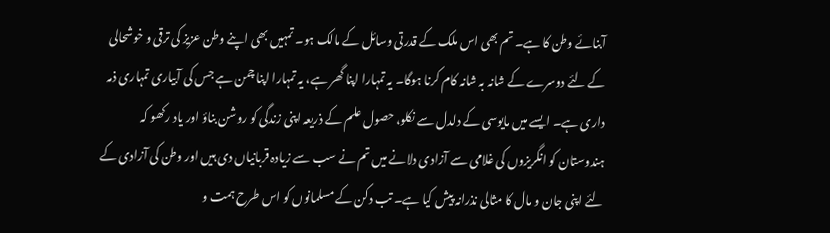آبنائے وطن کا ہے۔ تم بھی اس ملک کے قدرتی وسائل کے مالک ہو۔ تمہیں بھی اپنے وطن عزیز کی ترقی و خوشحالی کے لئے دوسرے کے شانہ بہ شانہ کام کرنا ہوگا۔ یہ تمہارا اپنا گھر ہے، یہ تمہارا اپنا چمن ہے جس کی آبیاری تمہاری ذمہ داری ہے۔ ایسے میں مایوسی کے دلدل سے نکلو، حصول علم کے ذریعہ اپنی زندگی کو روشن بناؤ اور یاد رکھو کہ ہندوستان کو انگریزوں کی غلامی سے آزادی دلانے میں تم نے سب سے زیادہ قربانیاں دی ہیں اور وطن کی آزادی کے لئے اپنی جان و مال کا مثالی نذرانہ پیش کیا ہے۔ تب دکن کے مسلمانوں کو اس طرح ہمت و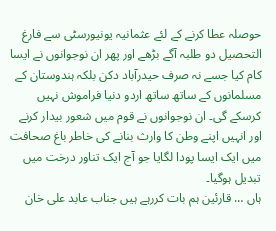حوصلہ عطا کرنے کے لئے عثمانیہ یونیورسٹی سے فارغ التحصیل دو طلبہ آگے بڑھے اور پھر ان نوجوانوں نے ایسا کام کیا جسے نہ صرف حیدرآباد دکن بلکہ ہندوستان کے مسلمانوں کے ساتھ ساتھ اردو دنیا فراموش نہیں کرسکے گی۔ ان نوجوانوں نے قوم میں شعور بیدار کرنے اور انہیں اپنے وطن کا وارث بنانے کی خاطر باغ صحافت میں ایک ایسا پودا لگایا جو آج ایک تناور درخت میں تبدیل ہوگیا۔
ہاں … قارئین ہم بات کررہے ہیں جناب عابد علی خان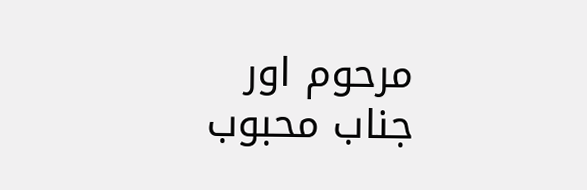مرحوم اور جناب محبوب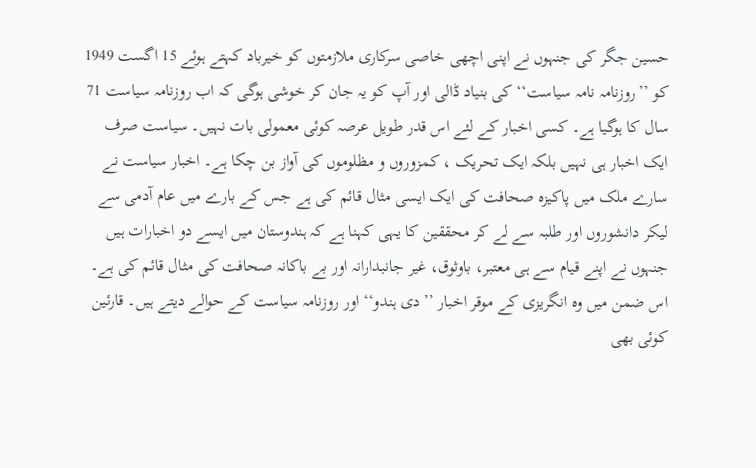حسین جگر کی جنہوں نے اپنی اچھی خاصی سرکاری ملازمتوں کو خیرباد کہتے ہوئے 15 اگست 1949 کو ’’روزنامہ نامہ سیاست‘‘ کی بنیاد ڈالی اور آپ کو یہ جان کر خوشی ہوگی کہ اب روزنامہ سیاست 71 سال کا ہوگیا ہے۔ کسی اخبار کے لئے اس قدر طویل عرصہ کوئی معمولی بات نہیں۔ سیاست صرف ایک اخبار ہی نہیں بلکہ ایک تحریک ، کمزوروں و مظلوموں کی آواز بن چکا ہے۔ اخبار سیاست نے سارے ملک میں پاکیزہ صحافت کی ایک ایسی مثال قائم کی ہے جس کے بارے میں عام آدمی سے لیکر دانشوروں اور طلبہ سے لے کر محققین کا یہی کہنا ہے کہ ہندوستان میں ایسے دو اخبارات ہیں جنہوں نے اپنے قیام سے ہی معتبر، باوثوق، غیر جانبدارانہ اور بے باکانہ صحافت کی مثال قائم کی ہے۔ اس ضمن میں وہ انگریزی کے موقر اخبار ’’دی ہندو‘‘ اور روزنامہ سیاست کے حوالے دیتے ہیں۔ قارئین کوئی بھی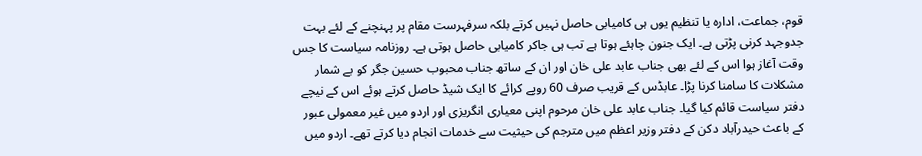قوم، جماعت، ادارہ یا تنظیم یوں ہی کامیابی حاصل نہیں کرتے بلکہ سرفہرست مقام پر پہنچنے کے لئے بہت جدوجہد کرنی پڑتی ہے۔ ایک جنون چاہئے ہوتا ہے تب ہی جاکر کامیابی حاصل ہوتی ہے۔ روزنامہ سیاست کا جس وقت آغاز ہوا اس کے لئے بھی جناب عابد علی خان اور ان کے ساتھ جناب محبوب حسین جگر کو بے شمار مشکلات کا سامنا کرنا پڑا۔ عابڈس کے قریب صرف 60 روپے کرائے کا ایک شیڈ حاصل کرتے ہوئے اس کے نیچے دفتر سیاست قائم کیا گیا۔ جناب عابد علی خان مرحوم اپنی معیاری انگریزی اور اردو میں غیر معمولی عبور کے باعث حیدرآباد دکن کے دفتر وزیر اعظم میں مترجم کی حیثیت سے خدمات انجام دیا کرتے تھے۔ اردو میں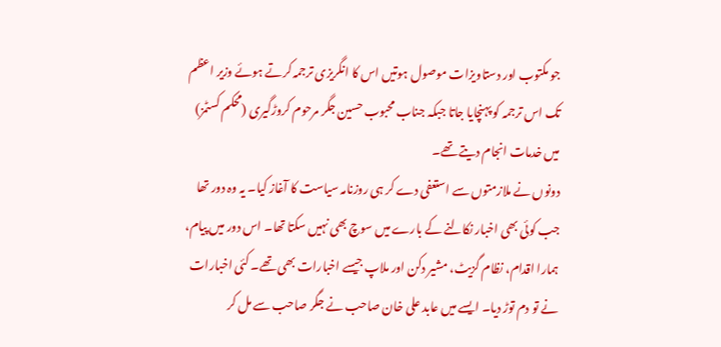جو مکتوب اور دستاویزات موصول ہوتیں اس کا انگریزی ترجمہ کرتے ہوئے وزیر اعظم تک اس ترجمہ کو پہنچایا جاتا جبکہ جناب محبوب حسین جگر مرحوم کروڑگیری (محکم کسٹمز) میں خدمات انجام دیتے تھے۔
دونوں نے ملازمتوں سے استعفی دے کر ہی روزنامہ سیاست کا آغاز کیا۔ یہ وہ دور تھا جب کوئی بھی اخبار نکالنے کے بارے میں سوچ بھی نہیں سکتا تھا۔ اس دور میں پیام، ہمارا اقدام، نظام گزیٹ، مشیر دکن اور ملاپ جیسے اخبارات بھی تھے۔ کئی اخبارات نے تو دم توڑ دیا۔ ایسے میں عابد علی خان صاحب نے جگر صاحب سے مل کر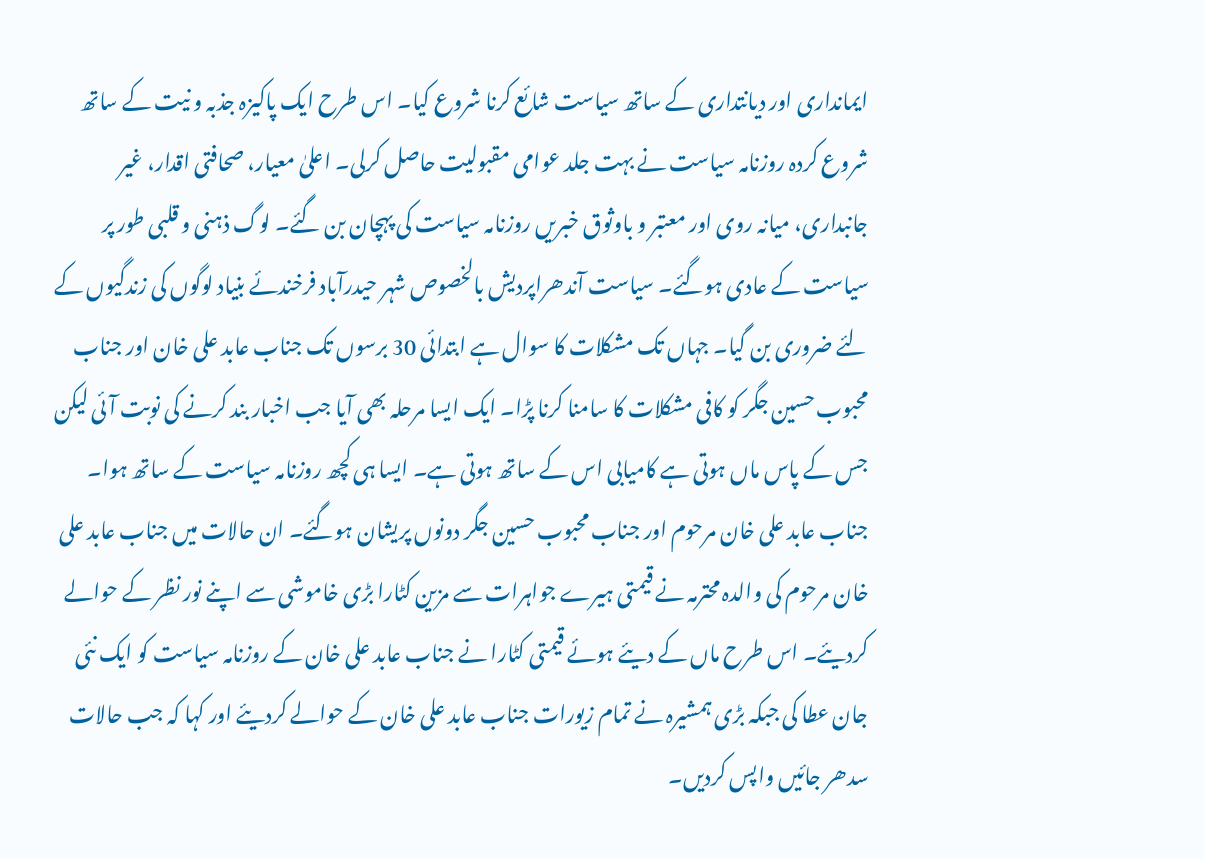ایمانداری اور دیانتداری کے ساتھ سیاست شائع کرنا شروع کیا۔ اس طرح ایک پاکیزہ جذبہ و نیت کے ساتھ شروع کردہ روزنامہ سیاست نے بہت جلد عوامی مقبولیت حاصل کرلی۔ اعلیٰ معیار، صحافتی اقدار، غیر جانبداری، میانہ روی اور معتبر و باوثوق خبریں روزنامہ سیاست کی پہچان بن گئے۔ لوگ ذہنی و قلبی طور پر سیاست کے عادی ہوگئے۔ سیاست آندھراپردیش بالخصوص شہر حیدرآباد فرخندئے بنیاد لوگوں کی زندگیوں کے لئے ضروری بن گیا۔ جہاں تک مشکلات کا سوال ہے ابتدائی 30 برسوں تک جناب عابد علی خان اور جناب محبوب حسین جگر کو کافی مشکلات کا سامنا کرنا پڑا۔ ایک ایسا مرحلہ بھی آیا جب اخبار بند کرنے کی نوبت آئی لیکن جس کے پاس ماں ہوتی ہے کامیابی اس کے ساتھ ہوتی ہے۔ ایسا ہی کچھ روزنامہ سیاست کے ساتھ ہوا۔ جناب عابد علی خان مرحوم اور جناب محبوب حسین جگر دونوں پریشان ہوگئے۔ ان حالات میں جناب عابد علی خان مرحوم کی والدہ محترمہ نے قیمتی ہیرے جواہرات سے مزین کٹارا بڑی خاموشی سے اپنے نور نظر کے حوالے کردیئے۔ اس طرح ماں کے دیئے ہوئے قیمتی کٹارا نے جناب عابد علی خان کے روزنامہ سیاست کو ایک نئی جان عطا کی جبکہ بڑی ہمشیرہ نے تمام زیورات جناب عابد علی خان کے حوالے کردیئے اور کہا کہ جب حالات سدھر جائیں واپس کردیں۔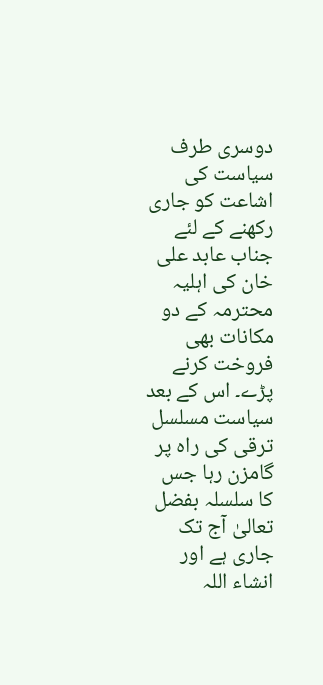دوسری طرف سیاست کی اشاعت کو جاری رکھنے کے لئے جناب عابد علی خان کی اہلیہ محترمہ کے دو مکانات بھی فروخت کرنے پڑے۔ اس کے بعد سیاست مسلسل ترقی کی راہ پر گامزن رہا جس کا سلسلہ بفضل تعالیٰ آج تک جاری ہے اور انشاء اللہ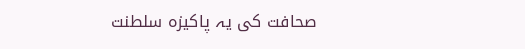صحافت کی یہ پاکیزہ سلطنت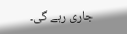جاری رہے گی۔